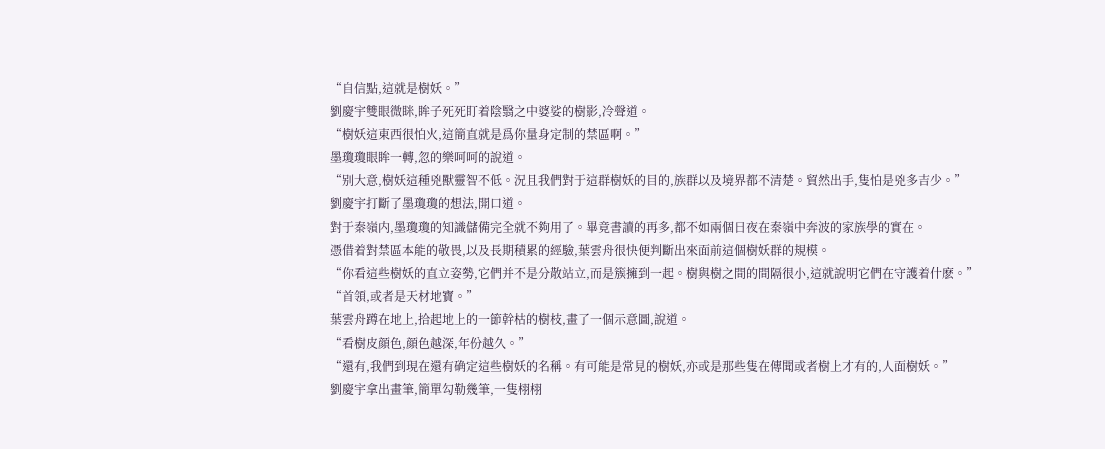“自信點,這就是樹妖。”
劉慶宇雙眼微眯,眸子死死盯着陰翳之中婆娑的樹影,冷聲道。
“樹妖這東西很怕火,這簡直就是爲你量身定制的禁區啊。”
墨瓊瓊眼眸一轉,忽的樂呵呵的說道。
“别大意,樹妖這種兇獸靈智不低。況且我們對于這群樹妖的目的,族群以及境界都不清楚。貿然出手,隻怕是兇多吉少。”
劉慶宇打斷了墨瓊瓊的想法,開口道。
對于秦嶺内,墨瓊瓊的知識儲備完全就不夠用了。畢竟書讀的再多,都不如兩個日夜在秦嶺中奔波的家族學的實在。
憑借着對禁區本能的敬畏,以及長期積累的經驗,葉雲舟很快便判斷出來面前這個樹妖群的規模。
“你看這些樹妖的直立姿勢,它們并不是分散站立,而是簇擁到一起。樹與樹之間的間隔很小,這就說明它們在守護着什麽。”
“首領,或者是天材地寶。”
葉雲舟蹲在地上,拾起地上的一節幹枯的樹枝,畫了一個示意圖,說道。
“看樹皮顔色,顔色越深,年份越久。”
“還有,我們到現在還有确定這些樹妖的名稱。有可能是常見的樹妖,亦或是那些隻在傳聞或者樹上才有的,人面樹妖。”
劉慶宇拿出畫筆,簡單勾勒幾筆,一隻栩栩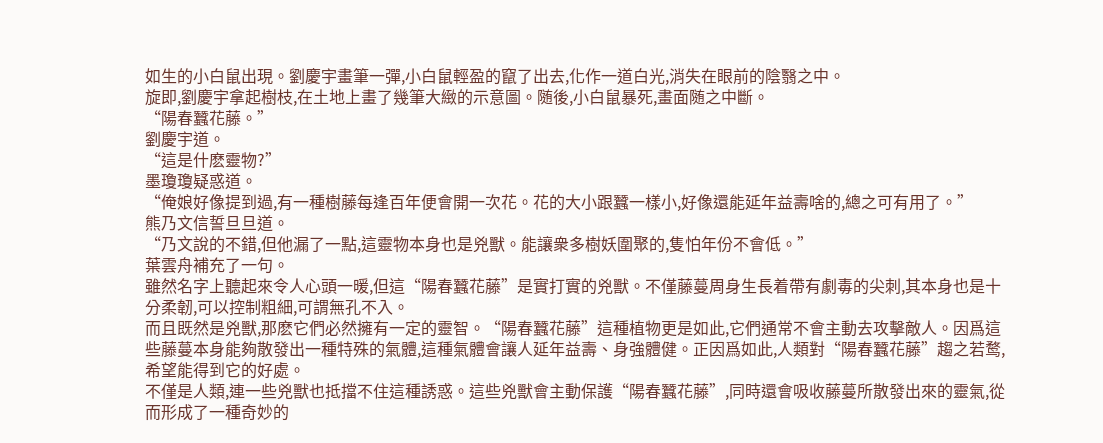如生的小白鼠出現。劉慶宇畫筆一彈,小白鼠輕盈的竄了出去,化作一道白光,消失在眼前的陰翳之中。
旋即,劉慶宇拿起樹枝,在土地上畫了幾筆大緻的示意圖。随後,小白鼠暴死,畫面随之中斷。
“陽春蠶花藤。”
劉慶宇道。
“這是什麽靈物?”
墨瓊瓊疑惑道。
“俺娘好像提到過,有一種樹藤每逢百年便會開一次花。花的大小跟蠶一樣小,好像還能延年益壽啥的,總之可有用了。”
熊乃文信誓旦旦道。
“乃文說的不錯,但他漏了一點,這靈物本身也是兇獸。能讓衆多樹妖圍聚的,隻怕年份不會低。”
葉雲舟補充了一句。
雖然名字上聽起來令人心頭一暖,但這“陽春蠶花藤”是實打實的兇獸。不僅藤蔓周身生長着帶有劇毒的尖刺,其本身也是十分柔韌,可以控制粗細,可謂無孔不入。
而且既然是兇獸,那麽它們必然擁有一定的靈智。“陽春蠶花藤”這種植物更是如此,它們通常不會主動去攻擊敵人。因爲這些藤蔓本身能夠散發出一種特殊的氣體,這種氣體會讓人延年益壽、身強體健。正因爲如此,人類對“陽春蠶花藤”趨之若鹜,希望能得到它的好處。
不僅是人類,連一些兇獸也抵擋不住這種誘惑。這些兇獸會主動保護“陽春蠶花藤”,同時還會吸收藤蔓所散發出來的靈氣,從而形成了一種奇妙的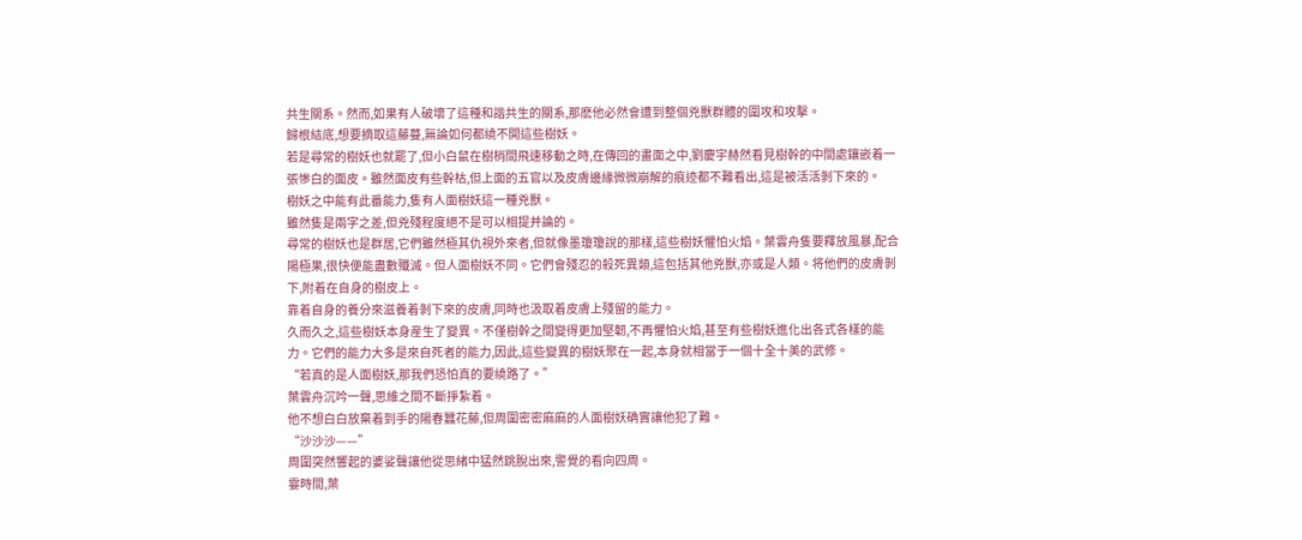共生關系。然而,如果有人破壞了這種和諧共生的關系,那麽他必然會遭到整個兇獸群體的圍攻和攻擊。
歸根結底,想要摘取這藤蔓,無論如何都繞不開這些樹妖。
若是尋常的樹妖也就罷了,但小白鼠在樹梢間飛速移動之時,在傳回的畫面之中,劉慶宇赫然看見樹幹的中間處鑲嵌着一張慘白的面皮。雖然面皮有些幹枯,但上面的五官以及皮膚邊緣微微崩解的痕迹都不難看出,這是被活活剝下來的。
樹妖之中能有此番能力,隻有人面樹妖這一種兇獸。
雖然隻是兩字之差,但兇殘程度絕不是可以相提并論的。
尋常的樹妖也是群居,它們雖然極其仇視外來者,但就像墨瓊瓊說的那樣,這些樹妖懼怕火焰。葉雲舟隻要釋放風暴,配合陽極果,很快便能盡數殲滅。但人面樹妖不同。它們會殘忍的殺死異類,這包括其他兇獸,亦或是人類。将他們的皮膚剝下,附着在自身的樹皮上。
靠着自身的養分來滋養着剝下來的皮膚,同時也汲取着皮膚上殘留的能力。
久而久之,這些樹妖本身産生了變異。不僅樹幹之間變得更加堅韌,不再懼怕火焰,甚至有些樹妖進化出各式各樣的能力。它們的能力大多是來自死者的能力,因此,這些變異的樹妖聚在一起,本身就相當于一個十全十美的武修。
“若真的是人面樹妖,那我們恐怕真的要繞路了。”
葉雲舟沉吟一聲,思維之間不斷掙紮着。
他不想白白放棄着到手的陽春蠶花藤,但周圍密密麻麻的人面樹妖确實讓他犯了難。
“沙沙沙——”
周圍突然響起的婆娑聲讓他從思緒中猛然跳脫出來,警覺的看向四周。
霎時間,葉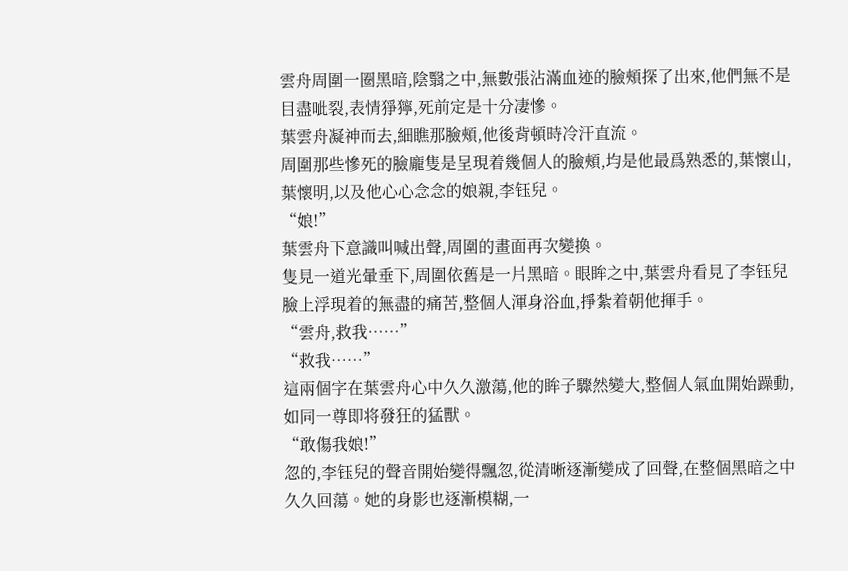雲舟周圍一圈黑暗,陰翳之中,無數張沾滿血迹的臉頰探了出來,他們無不是目盡呲裂,表情猙獰,死前定是十分凄慘。
葉雲舟凝神而去,細瞧那臉頰,他後背頓時冷汗直流。
周圍那些慘死的臉龐隻是呈現着幾個人的臉頰,均是他最爲熟悉的,葉懷山,葉懷明,以及他心心念念的娘親,李钰兒。
“娘!”
葉雲舟下意識叫喊出聲,周圍的畫面再次變換。
隻見一道光暈垂下,周圍依舊是一片黑暗。眼眸之中,葉雲舟看見了李钰兒臉上浮現着的無盡的痛苦,整個人渾身浴血,掙紮着朝他揮手。
“雲舟,救我……”
“救我……”
這兩個字在葉雲舟心中久久激蕩,他的眸子驟然變大,整個人氣血開始躁動,如同一尊即将發狂的猛獸。
“敢傷我娘!”
忽的,李钰兒的聲音開始變得飄忽,從清晰逐漸變成了回聲,在整個黑暗之中久久回蕩。她的身影也逐漸模糊,一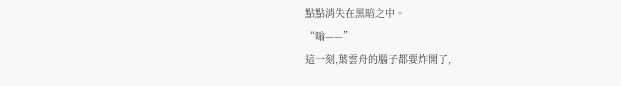點點消失在黑暗之中。
“嗡——”
這一刻,葉雲舟的腦子都要炸開了,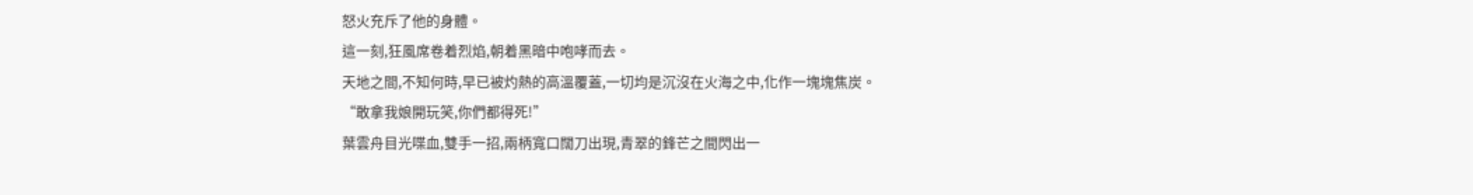怒火充斥了他的身體。
這一刻,狂風席卷着烈焰,朝着黑暗中咆哮而去。
天地之間,不知何時,早已被灼熱的高溫覆蓋,一切均是沉沒在火海之中,化作一塊塊焦炭。
“敢拿我娘開玩笑,你們都得死!”
葉雲舟目光喋血,雙手一招,兩柄寬口闊刀出現,青翠的鋒芒之間閃出一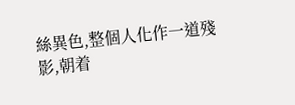絲異色,整個人化作一道殘影,朝着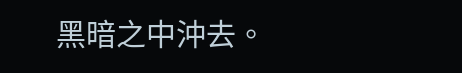黑暗之中沖去。